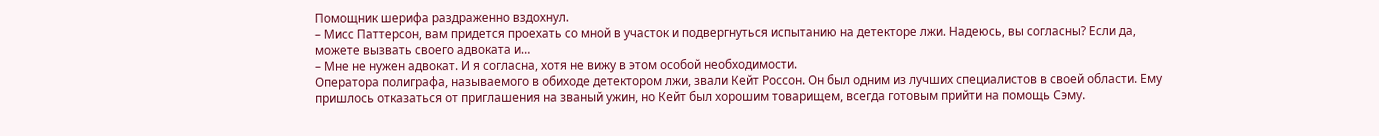Помощник шерифа раздраженно вздохнул.
– Мисс Паттерсон, вам придется проехать со мной в участок и подвергнуться испытанию на детекторе лжи. Надеюсь, вы согласны? Если да, можете вызвать своего адвоката и…
– Мне не нужен адвокат. И я согласна, хотя не вижу в этом особой необходимости.
Оператора полиграфа, называемого в обиходе детектором лжи, звали Кейт Россон. Он был одним из лучших специалистов в своей области. Ему пришлось отказаться от приглашения на званый ужин, но Кейт был хорошим товарищем, всегда готовым прийти на помощь Сэму.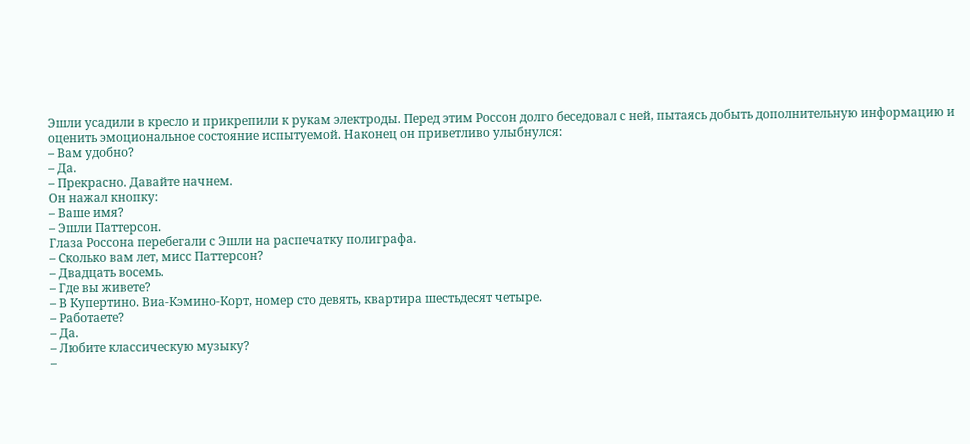Эшли усадили в кресло и прикрепили к рукам электроды. Перед этим Россон долго беседовал с ней, пытаясь добыть дополнительную информацию и оценить эмоциональное состояние испытуемой. Наконец он приветливо улыбнулся:
– Вам удобно?
– Да.
– Прекрасно. Давайте начнем.
Он нажал кнопку:
– Ваше имя?
– Эшли Паттерсон.
Глаза Россона перебегали с Эшли на распечатку полиграфа.
– Сколько вам лет, мисс Паттерсон?
– Двадцать восемь.
– Где вы живете?
– В Купертино. Виа-Кэмино-Корт, номер сто девять, квартира шестьдесят четыре.
– Работаете?
– Да.
– Любите классическую музыку?
–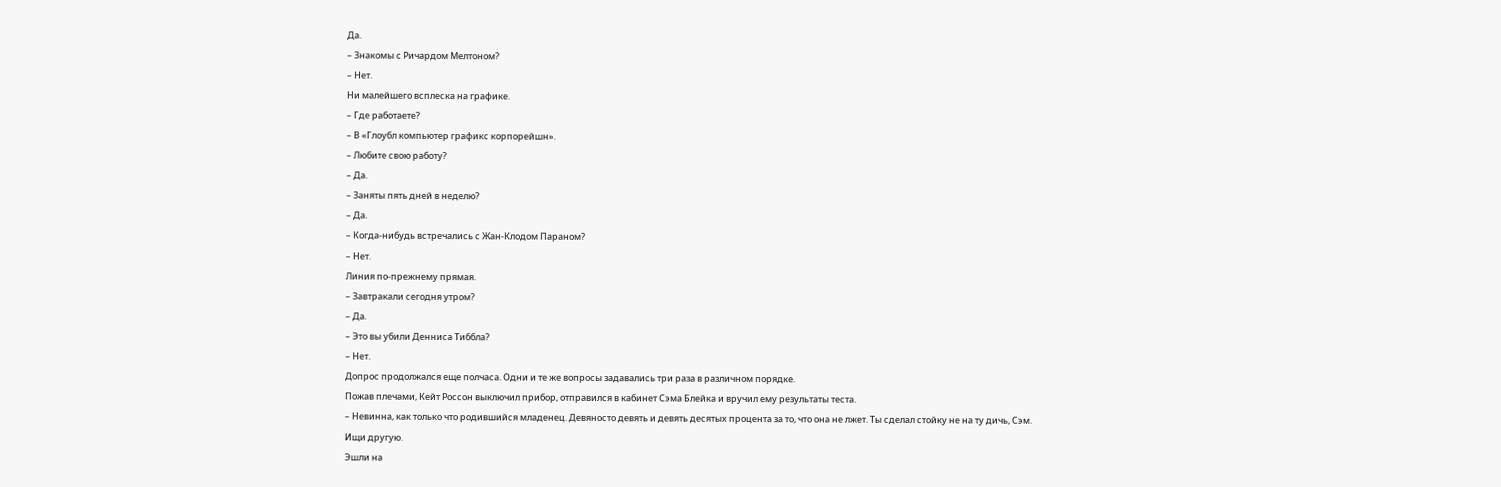Да.
– Знакомы с Ричардом Мелтоном?
– Нет.
Ни малейшего всплеска на графике.
– Где работаете?
– В «Глоубл компьютер графикс корпорейшн».
– Любите свою работу?
– Да.
– Заняты пять дней в неделю?
– Да.
– Когда-нибудь встречались с Жан-Клодом Параном?
– Нет.
Линия по-прежнему прямая.
– Завтракали сегодня утром?
– Да.
– Это вы убили Денниса Тиббла?
– Нет.
Допрос продолжался еще полчаса. Одни и те же вопросы задавались три раза в различном порядке.
Пожав плечами, Кейт Россон выключил прибор, отправился в кабинет Сэма Блейка и вручил ему результаты теста.
– Невинна, как только что родившийся младенец. Девяносто девять и девять десятых процента за то, что она не лжет. Ты сделал стойку не на ту дичь, Сэм. Ищи другую.
Эшли на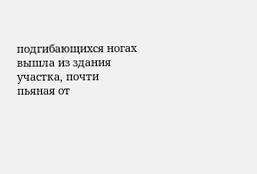подгибающихся ногах вышла из здания участка, почти пьяная от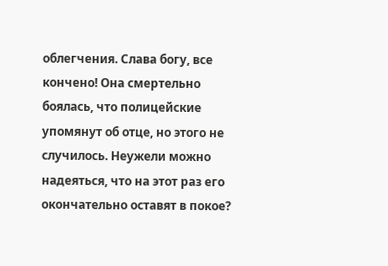облегчения. Слава богу, все кончено! Она смертельно боялась, что полицейские упомянут об отце, но этого не случилось. Неужели можно надеяться, что на этот раз его окончательно оставят в покое?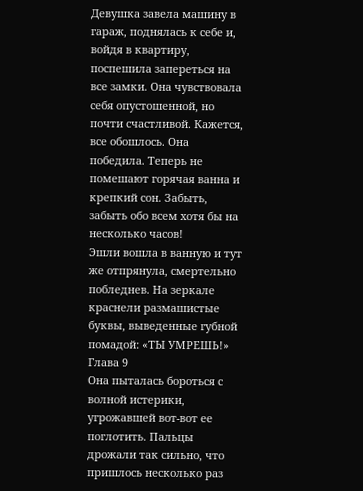Девушка завела машину в гараж, поднялась к себе и, войдя в квартиру, поспешила запереться на все замки. Она чувствовала себя опустошенной, но почти счастливой. Кажется, все обошлось. Она победила. Теперь не помешают горячая ванна и крепкий сон. Забыть, забыть обо всем хотя бы на несколько часов!
Эшли вошла в ванную и тут же отпрянула, смертельно побледнев. На зеркале краснели размашистые буквы, выведенные губной помадой: «ТЫ УМРЕШЬ!»
Глава 9
Она пыталась бороться с волной истерики, угрожавшей вот-вот ее поглотить. Пальцы дрожали так сильно, что пришлось несколько раз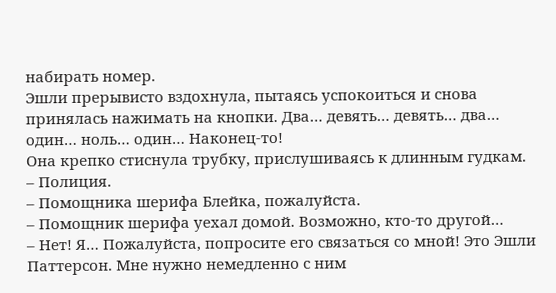набирать номер.
Эшли прерывисто вздохнула, пытаясь успокоиться и снова принялась нажимать на кнопки. Два… девять… девять… два… один… ноль… один… Наконец-то!
Она крепко стиснула трубку, прислушиваясь к длинным гудкам.
– Полиция.
– Помощника шерифа Блейка, пожалуйста.
– Помощник шерифа уехал домой. Возможно, кто-то другой…
– Нет! Я… Пожалуйста, попросите его связаться со мной! Это Эшли Паттерсон. Мне нужно немедленно с ним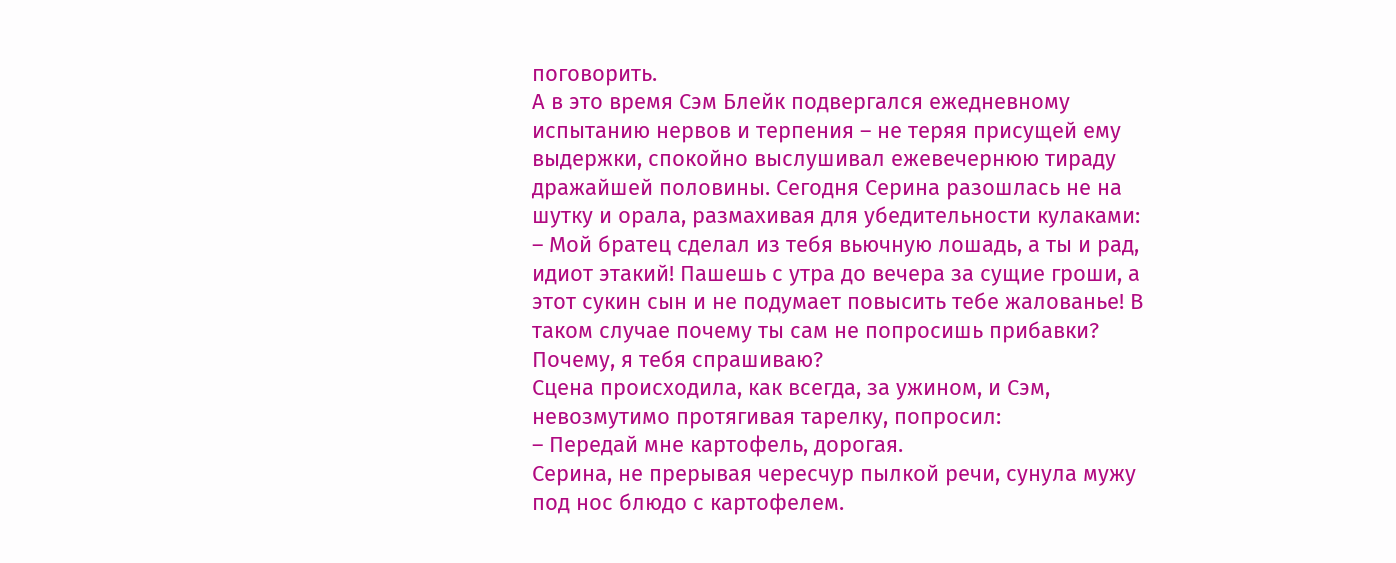поговорить.
А в это время Сэм Блейк подвергался ежедневному испытанию нервов и терпения – не теряя присущей ему выдержки, спокойно выслушивал ежевечернюю тираду дражайшей половины. Сегодня Серина разошлась не на шутку и орала, размахивая для убедительности кулаками:
– Мой братец сделал из тебя вьючную лошадь, а ты и рад, идиот этакий! Пашешь с утра до вечера за сущие гроши, а этот сукин сын и не подумает повысить тебе жалованье! В таком случае почему ты сам не попросишь прибавки? Почему, я тебя спрашиваю?
Сцена происходила, как всегда, за ужином, и Сэм, невозмутимо протягивая тарелку, попросил:
– Передай мне картофель, дорогая.
Серина, не прерывая чересчур пылкой речи, сунула мужу под нос блюдо с картофелем.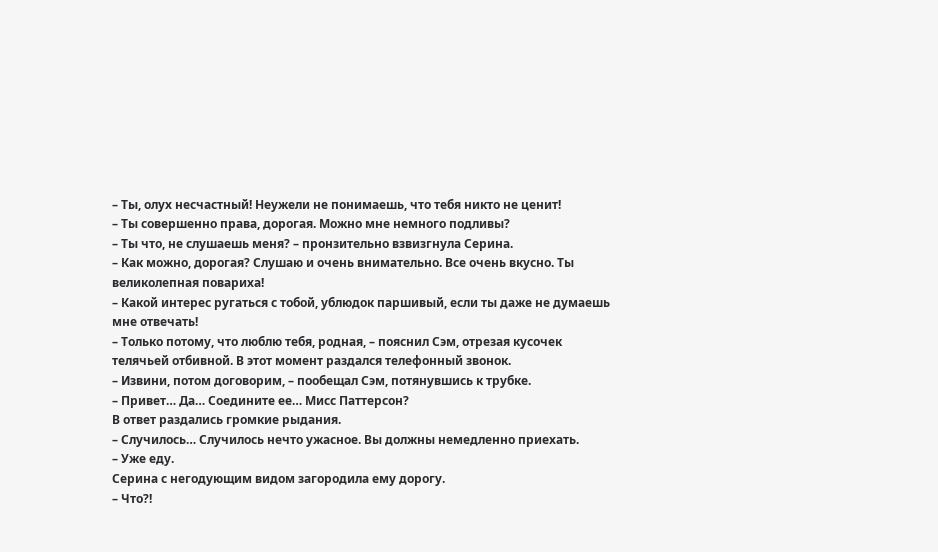– Ты, олух несчастный! Неужели не понимаешь, что тебя никто не ценит!
– Ты совершенно права, дорогая. Можно мне немного подливы?
– Ты что, не слушаешь меня? – пронзительно взвизгнула Серина.
– Как можно, дорогая? Слушаю и очень внимательно. Все очень вкусно. Ты великолепная повариха!
– Какой интерес ругаться с тобой, ублюдок паршивый, если ты даже не думаешь мне отвечать!
– Только потому, что люблю тебя, родная, – пояснил Сэм, отрезая кусочек телячьей отбивной. В этот момент раздался телефонный звонок.
– Извини, потом договорим, – пообещал Сэм, потянувшись к трубке.
– Привет… Да… Соедините ее… Мисс Паттерсон?
В ответ раздались громкие рыдания.
– Случилось… Случилось нечто ужасное. Вы должны немедленно приехать.
– Уже еду.
Серина с негодующим видом загородила ему дорогу.
– Что?!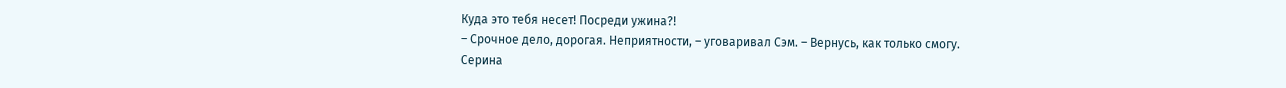Куда это тебя несет! Посреди ужина?!
– Срочное дело, дорогая. Неприятности, – уговаривал Сэм. – Вернусь, как только смогу.
Серина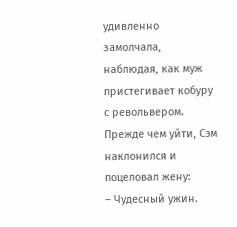удивленно замолчала, наблюдая, как муж пристегивает кобуру с револьвером. Прежде чем уйти, Сэм наклонился и поцеловал жену:
– Чудесный ужин.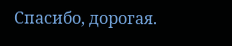Спасибо, дорогая.